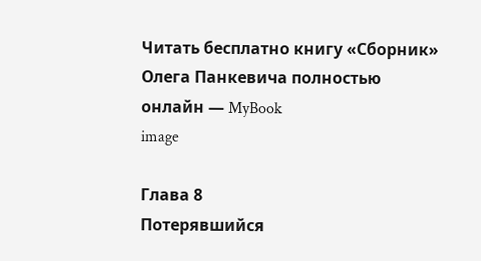Читать бесплатно книгу «Сборник» Олега Панкевича полностью онлайн — MyBook
image

Глава 8
Потерявшийся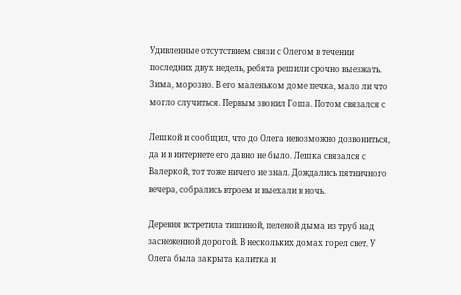Удивленные отсутствием связи с Олегом в течении последних двух недель, ребята решили срочно выезжать. Зима, морозно. В его маленьком доме печка, мало ли что могло случиться. Первым звонил Гоша. Потом связался с

Лешкой и сообщил, что до Олега невозможно дозвониться, да и в интернете его давно не было. Лешка связался с Валеркой, тот тоже ничего не знал. Дождались пятничного вечера, собрались втроем и выехали в ночь.

Деревня встретила тишиной, пеленой дыма из труб над заснеженной дорогой. В нескольких домах горел свет. У Олега была закрыта калитка и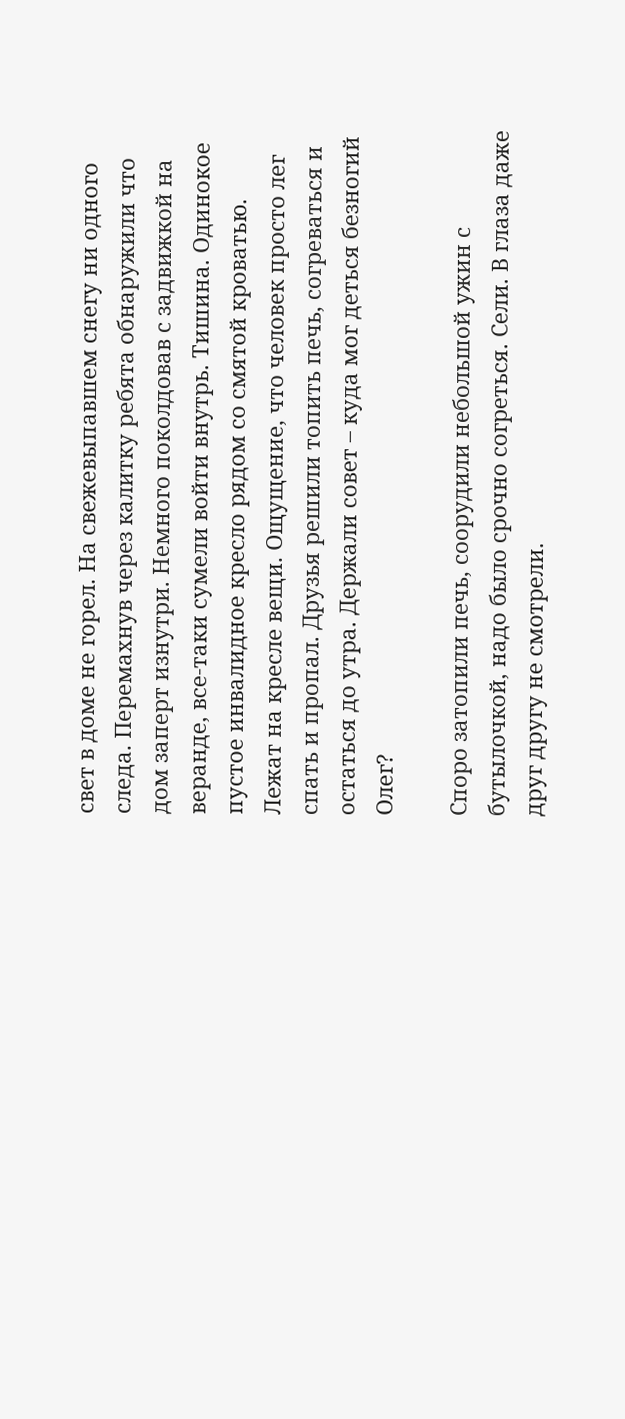свет в доме не горел. На свежевыпавшем снегу ни одного следа. Перемахнув через калитку ребята обнаружили что дом заперт изнутри. Немного поколдовав с задвижкой на веранде, все-таки сумели войти внутрь. Тишина. Одинокое пустое инвалидное кресло рядом со смятой кроватью. Лежат на кресле вещи. Ощущение, что человек просто лег спать и пропал. Друзья решили топить печь, согреваться и остаться до утра. Держали совет – куда мог деться безногий Олег?

Споро затопили печь, соорудили небольшой ужин с бутылочкой, надо было срочно согреться. Сели. В глаза даже друг другу не смотрели.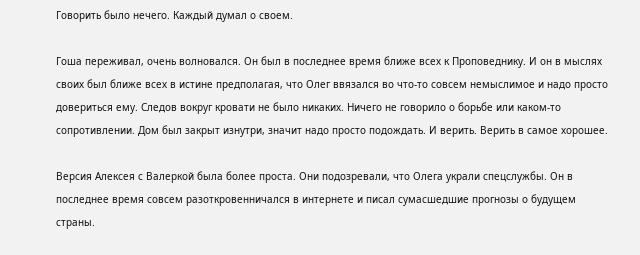Говорить было нечего. Каждый думал о своем.

Гоша переживал, очень волновался. Он был в последнее время ближе всех к Проповеднику. И он в мыслях своих был ближе всех в истине предполагая, что Олег ввязался во что-то совсем немыслимое и надо просто довериться ему. Следов вокруг кровати не было никаких. Ничего не говорило о борьбе или каком-то сопротивлении. Дом был закрыт изнутри, значит надо просто подождать. И верить. Верить в самое хорошее.

Версия Алексея с Валеркой была более проста. Они подозревали, что Олега украли спецслужбы. Он в последнее время совсем разоткровенничался в интернете и писал сумасшедшие прогнозы о будущем страны.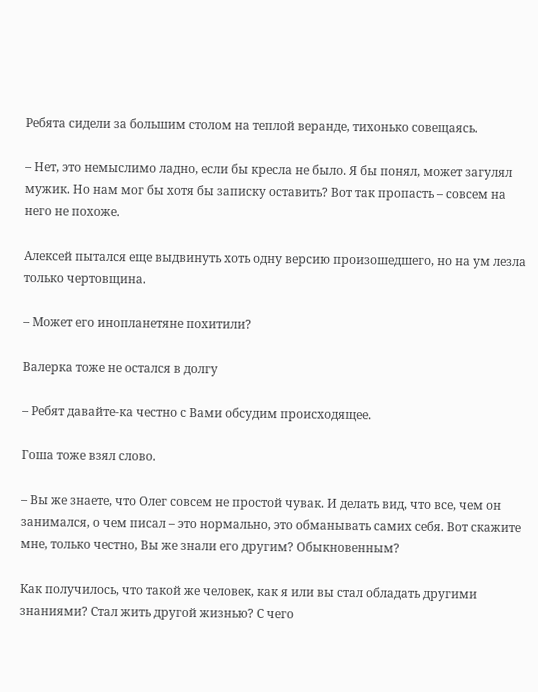Ребята сидели за большим столом на теплой веранде, тихонько совещаясь.

– Нет, это немыслимо ладно, если бы кресла не было. Я бы понял, может загулял мужик. Но нам мог бы хотя бы записку оставить? Вот так пропасть – совсем на него не похоже.

Алексей пытался еще выдвинуть хоть одну версию произошедшего, но на ум лезла только чертовщина.

– Может его инопланетяне похитили?

Валерка тоже не остался в долгу

– Ребят давайте-ка честно с Вами обсудим происходящее.

Гоша тоже взял слово.

– Вы же знаете, что Олег совсем не простой чувак. И делать вид, что все, чем он занимался, о чем писал – это нормально, это обманывать самих себя. Вот скажите мне, только честно, Вы же знали его другим? Обыкновенным?

Как получилось, что такой же человек, как я или вы стал обладать другими знаниями? Стал жить другой жизнью? С чего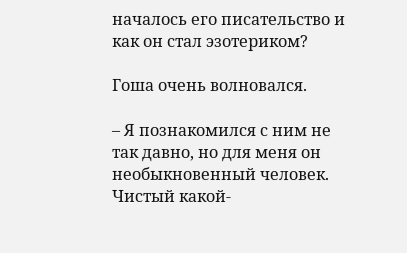началось его писательство и как он стал эзотериком?

Гоша очень волновался.

– Я познакомился с ним не так давно, но для меня он необыкновенный человек. Чистый какой-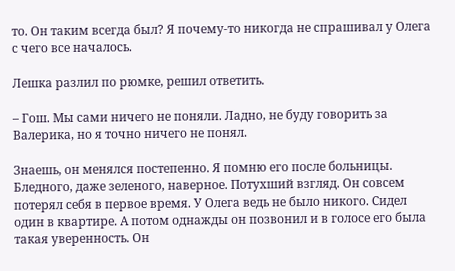то. Он таким всегда был? Я почему-то никогда не спрашивал у Олега с чего все началось.

Лешка разлил по рюмке, решил ответить.

– Гош. Мы сами ничего не поняли. Ладно, не буду говорить за Валерика, но я точно ничего не понял.

Знаешь, он менялся постепенно. Я помню его после больницы. Бледного, даже зеленого, наверное. Потухший взгляд. Он совсем потерял себя в первое время. У Олега ведь не было никого. Сидел один в квартире. А потом однажды он позвонил и в голосе его была такая уверенность. Он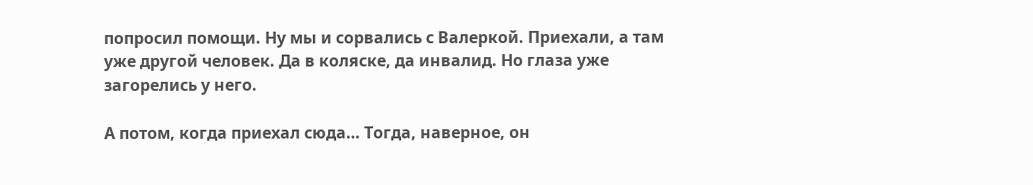попросил помощи. Ну мы и сорвались с Валеркой. Приехали, а там уже другой человек. Да в коляске, да инвалид. Но глаза уже загорелись у него.

А потом, когда приехал сюда… Тогда, наверное, он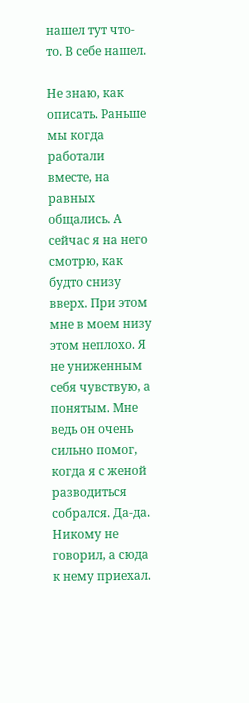нашел тут что-то. В себе нашел.

Не знаю, как описать. Раньше мы когда работали вместе, на равных общались. А сейчас я на него смотрю, как будто снизу вверх. При этом мне в моем низу этом неплохо. Я не униженным себя чувствую, а понятым. Мне ведь он очень сильно помог, когда я с женой разводиться собрался. Да-да. Никому не говорил, а сюда к нему приехал.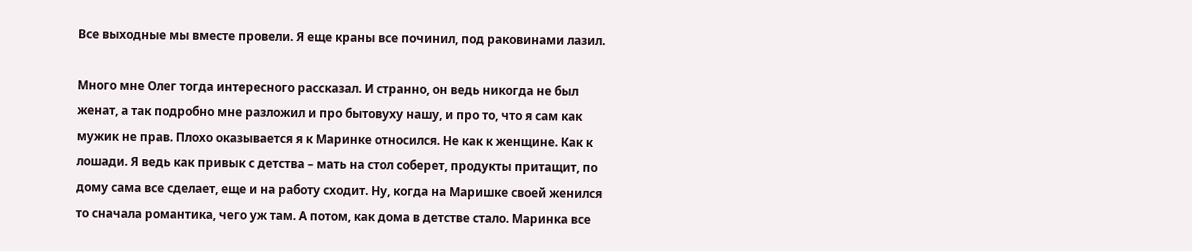Все выходные мы вместе провели. Я еще краны все починил, под раковинами лазил.

Много мне Олег тогда интересного рассказал. И странно, он ведь никогда не был женат, а так подробно мне разложил и про бытовуху нашу, и про то, что я сам как мужик не прав. Плохо оказывается я к Маринке относился. Не как к женщине. Как к лошади. Я ведь как привык с детства – мать на стол соберет, продукты притащит, по дому сама все сделает, еще и на работу сходит. Ну, когда на Маришке своей женился то сначала романтика, чего уж там. А потом, как дома в детстве стало. Маринка все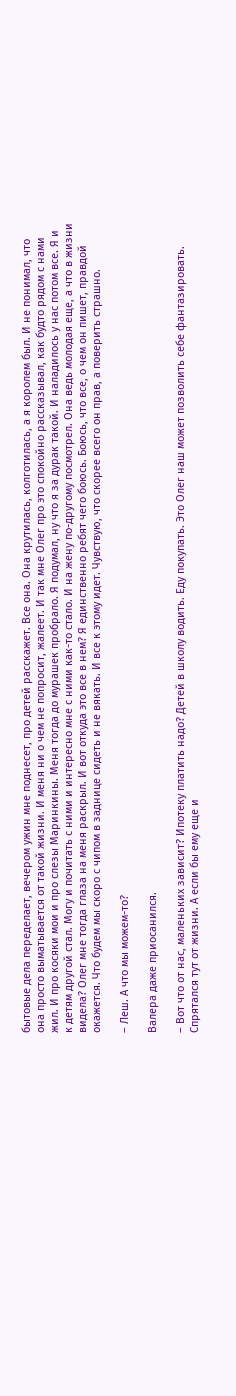бытовые дела переделает, вечером ужин мне поднесет, про детей расскажет. Все она. Она крутилась, колготилась, а я королем был. И не понимал, что она просто выматывается от такой жизни. И меня ни о чем не попросит, жалеет. И так мне Олег про это спокойно рассказывал, как будто рядом с нами жил. И про косяки мои и про слезы Маринкины. Меня тогда до мурашек пробрало. Я подумал, ну что я за дурак такой. И наладилось у нас потом все. Я и к детям другой стал. Могу и почитать с ними и интересно мне с ними как-то стало. И на жену по-другому посмотрел. Она ведь молодая еще, а что в жизни видела? Олег мне тогда глаза на меня раскрыл. И вот откуда это все в нем? Я единственно ребят чего боюсь. Боюсь, что все, о чем он пишет, правдой окажется. Что будем мы скоро с чипом в заднице сидеть и не вякать. И все к этому идет. Чувствую, что скорее всего он прав, а поверить страшно.

– Леш. А что мы можем-то?

Валера даже приосанился.

– Вот что от нас, маленьких зависит? Ипотеку платить надо? Детей в школу водить. Еду покупать. Это Олег наш может позволить себе фантазировать. Спрятался тут от жизни. А если бы ему еще и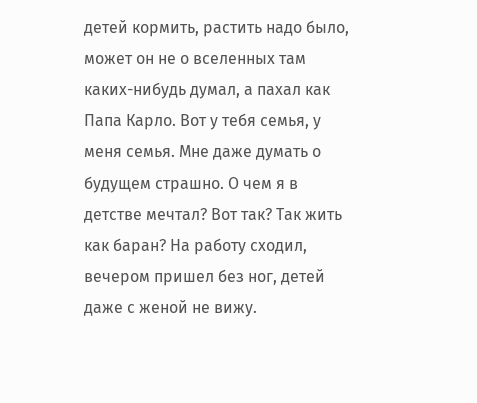детей кормить, растить надо было, может он не о вселенных там каких-нибудь думал, а пахал как Папа Карло. Вот у тебя семья, у меня семья. Мне даже думать о будущем страшно. О чем я в детстве мечтал? Вот так? Так жить как баран? На работу сходил, вечером пришел без ног, детей даже с женой не вижу.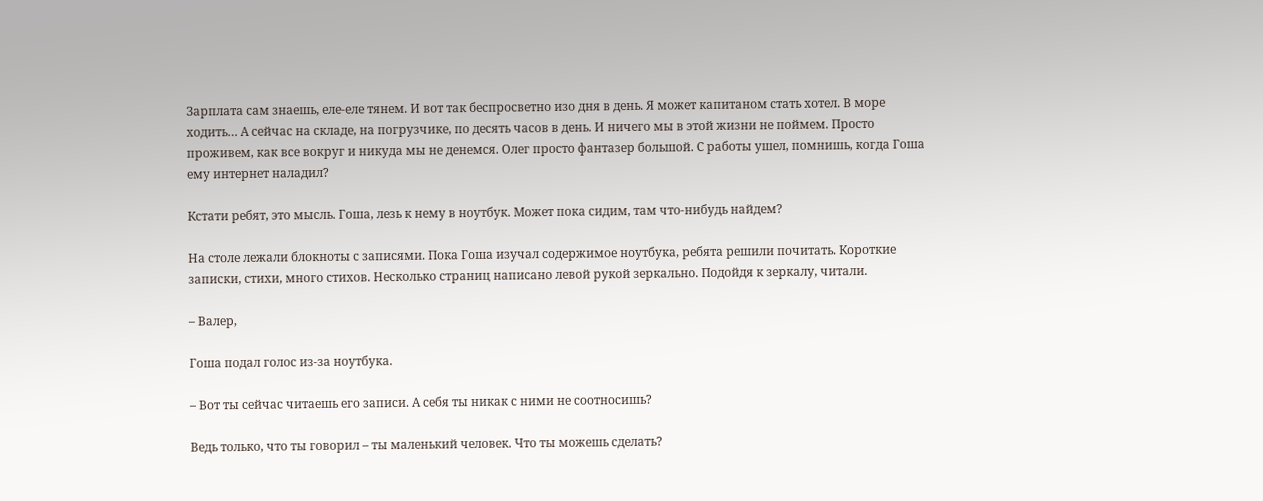Зарплата сам знаешь, еле-еле тянем. И вот так беспросветно изо дня в день. Я может капитаном стать хотел. В море ходить… А сейчас на складе, на погрузчике, по десять часов в день. И ничего мы в этой жизни не поймем. Просто проживем, как все вокруг и никуда мы не денемся. Олег просто фантазер большой. С работы ушел, помнишь, когда Гоша ему интернет наладил?

Кстати ребят, это мысль. Гоша, лезь к нему в ноутбук. Может пока сидим, там что-нибудь найдем?

На столе лежали блокноты с записями. Пока Гоша изучал содержимое ноутбука, ребята решили почитать. Короткие записки, стихи, много стихов. Несколько страниц написано левой рукой зеркально. Подойдя к зеркалу, читали.

– Валер,

Гоша подал голос из-за ноутбука.

– Вот ты сейчас читаешь его записи. А себя ты никак с ними не соотносишь?

Ведь только, что ты говорил – ты маленький человек. Что ты можешь сделать?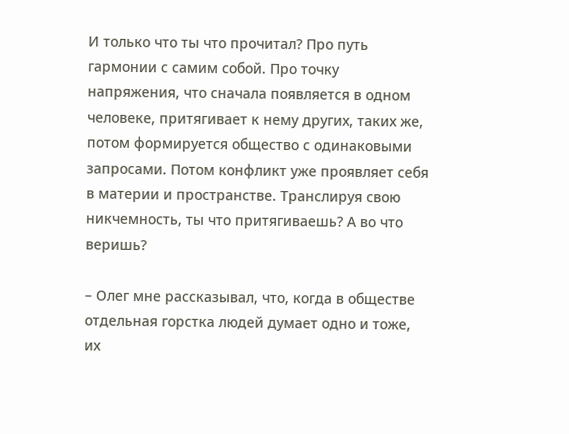И только что ты что прочитал? Про путь гармонии с самим собой. Про точку напряжения, что сначала появляется в одном человеке, притягивает к нему других, таких же, потом формируется общество с одинаковыми запросами. Потом конфликт уже проявляет себя в материи и пространстве. Транслируя свою никчемность, ты что притягиваешь? А во что веришь?

– Олег мне рассказывал, что, когда в обществе отдельная горстка людей думает одно и тоже, их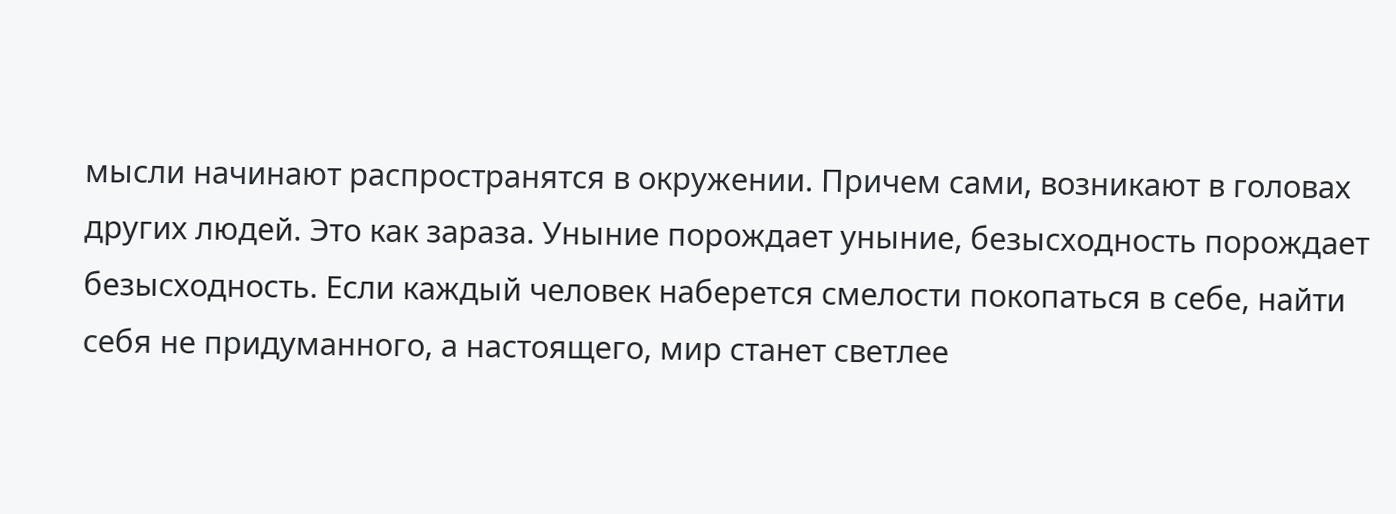мысли начинают распространятся в окружении. Причем сами, возникают в головах других людей. Это как зараза. Уныние порождает уныние, безысходность порождает безысходность. Если каждый человек наберется смелости покопаться в себе, найти себя не придуманного, а настоящего, мир станет светлее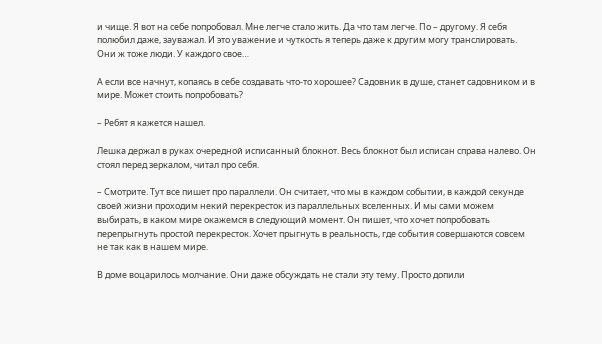и чище. Я вот на себе попробовал. Мне легче стало жить. Да что там легче. По – другому. Я себя полюбил даже, зауважал. И это уважение и чуткость я теперь даже к другим могу транслировать. Они ж тоже люди. У каждого свое…

А если все начнут, копаясь в себе создавать что-то хорошее? Садовник в душе, станет садовником и в мире. Может стоить попробовать?

– Ребят я кажется нашел.

Лешка держал в руках очередной исписанный блокнот. Весь блокнот был исписан справа налево. Он стоял перед зеркалом, читал про себя.

– Смотрите. Тут все пишет про параллели. Он считает, что мы в каждом событии, в каждой секунде своей жизни проходим некий перекресток из параллельных вселенных. И мы сами можем выбирать, в каком мире окажемся в следующий момент. Он пишет, что хочет попробовать перепрыгнуть простой перекресток. Хочет прыгнуть в реальность, где события совершаются совсем не так как в нашем мире.

В доме воцарилось молчание. Они даже обсуждать не стали эту тему. Просто допили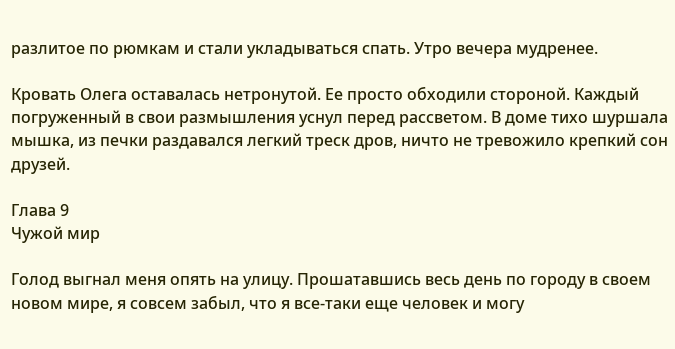разлитое по рюмкам и стали укладываться спать. Утро вечера мудренее.

Кровать Олега оставалась нетронутой. Ее просто обходили стороной. Каждый погруженный в свои размышления уснул перед рассветом. В доме тихо шуршала мышка, из печки раздавался легкий треск дров, ничто не тревожило крепкий сон друзей.

Глава 9
Чужой мир

Голод выгнал меня опять на улицу. Прошатавшись весь день по городу в своем новом мире, я совсем забыл, что я все-таки еще человек и могу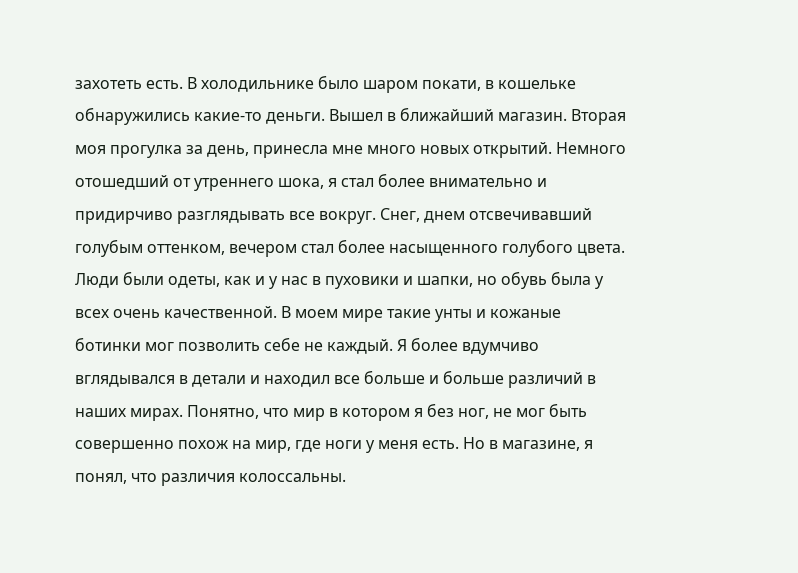захотеть есть. В холодильнике было шаром покати, в кошельке обнаружились какие-то деньги. Вышел в ближайший магазин. Вторая моя прогулка за день, принесла мне много новых открытий. Немного отошедший от утреннего шока, я стал более внимательно и придирчиво разглядывать все вокруг. Снег, днем отсвечивавший голубым оттенком, вечером стал более насыщенного голубого цвета. Люди были одеты, как и у нас в пуховики и шапки, но обувь была у всех очень качественной. В моем мире такие унты и кожаные ботинки мог позволить себе не каждый. Я более вдумчиво вглядывался в детали и находил все больше и больше различий в наших мирах. Понятно, что мир в котором я без ног, не мог быть совершенно похож на мир, где ноги у меня есть. Но в магазине, я понял, что различия колоссальны.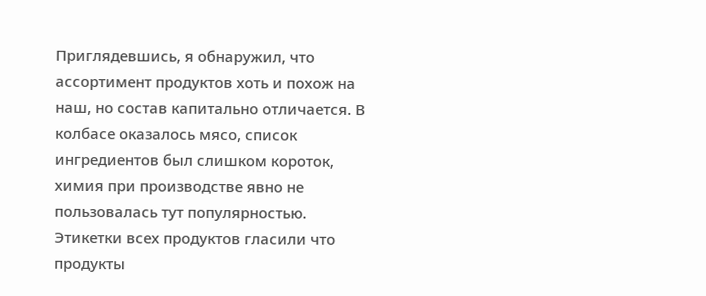Приглядевшись, я обнаружил, что ассортимент продуктов хоть и похож на наш, но состав капитально отличается. В колбасе оказалось мясо, список ингредиентов был слишком короток, химия при производстве явно не пользовалась тут популярностью. Этикетки всех продуктов гласили что продукты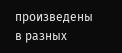произведены в разных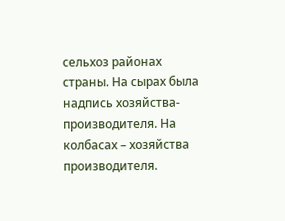сельхоз районах страны. На сырах была надпись хозяйства- производителя. На колбасах – хозяйства производителя.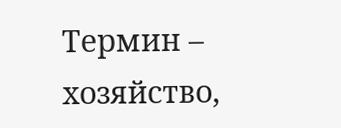Термин – хозяйство,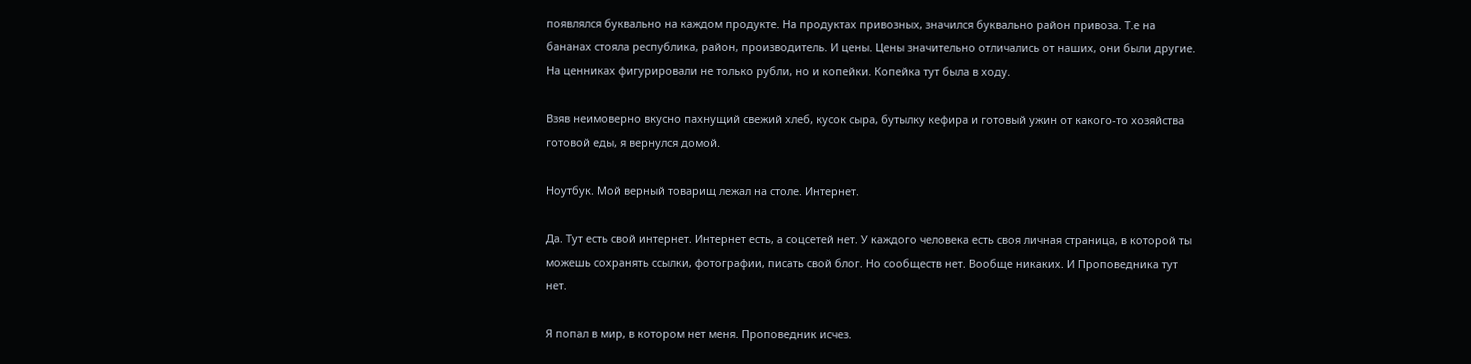появлялся буквально на каждом продукте. На продуктах привозных, значился буквально район привоза. Т.е на бананах стояла республика, район, производитель. И цены. Цены значительно отличались от наших, они были другие. На ценниках фигурировали не только рубли, но и копейки. Копейка тут была в ходу.

Взяв неимоверно вкусно пахнущий свежий хлеб, кусок сыра, бутылку кефира и готовый ужин от какого-то хозяйства готовой еды, я вернулся домой.

Ноутбук. Мой верный товарищ лежал на столе. Интернет.

Да. Тут есть свой интернет. Интернет есть, а соцсетей нет. У каждого человека есть своя личная страница, в которой ты можешь сохранять ссылки, фотографии, писать свой блог. Но сообществ нет. Вообще никаких. И Проповедника тут нет.

Я попал в мир, в котором нет меня. Проповедник исчез.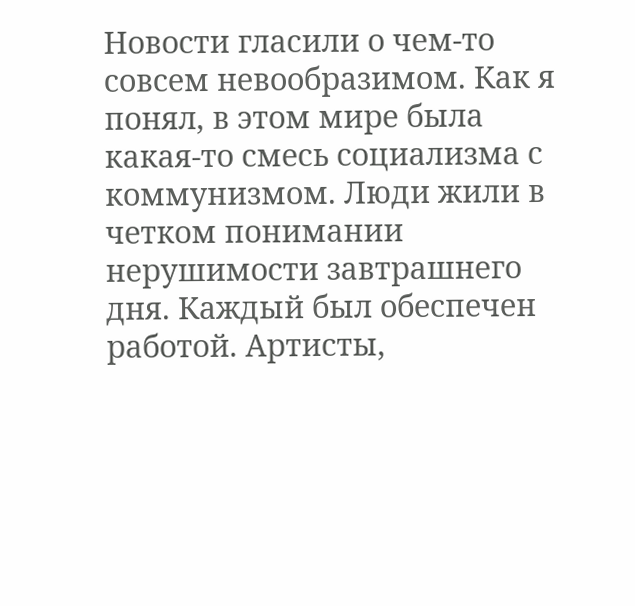Новости гласили о чем-то совсем невообразимом. Как я понял, в этом мире была какая-то смесь социализма с коммунизмом. Люди жили в четком понимании нерушимости завтрашнего дня. Каждый был обеспечен работой. Артисты,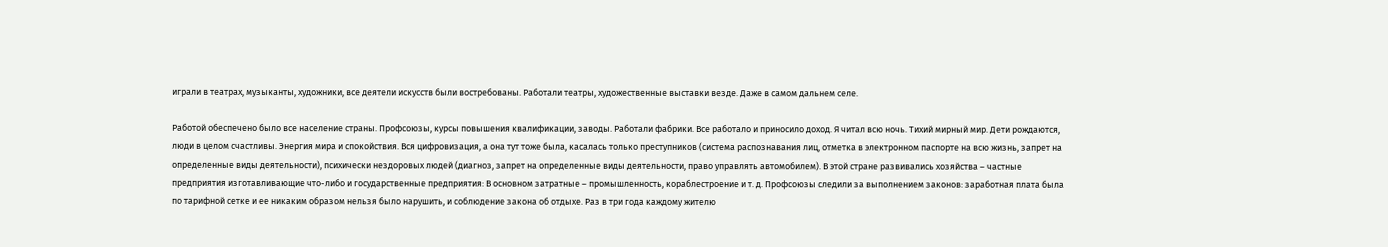играли в театрах, музыканты, художники, все деятели искусств были востребованы. Работали театры, художественные выставки везде. Даже в самом дальнем селе.

Работой обеспечено было все население страны. Профсоюзы, курсы повышения квалификации, заводы. Работали фабрики. Все работало и приносило доход. Я читал всю ночь. Тихий мирный мир. Дети рождаются, люди в целом счастливы. Энергия мира и спокойствия. Вся цифровизация, а она тут тоже была, касалась только преступников (система распознавания лиц, отметка в электронном паспорте на всю жизнь, запрет на определенные виды деятельности), психически нездоровых людей (диагноз, запрет на определенные виды деятельности, право управлять автомобилем). В этой стране развивались хозяйства – частные предприятия изготавливающие что-либо и государственные предприятия: В основном затратные – промышленность, кораблестроение и т. д. Профсоюзы следили за выполнением законов: заработная плата была по тарифной сетке и ее никаким образом нельзя было нарушить, и соблюдение закона об отдыхе. Раз в три года каждому жителю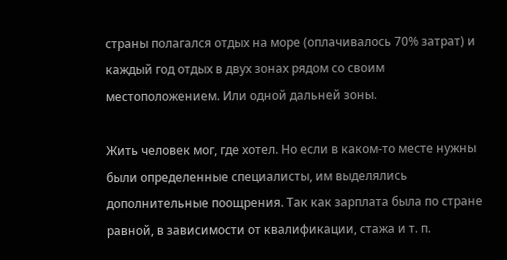страны полагался отдых на море (оплачивалось 70% затрат) и каждый год отдых в двух зонах рядом со своим местоположением. Или одной дальней зоны.

Жить человек мог, где хотел. Но если в каком-то месте нужны были определенные специалисты, им выделялись дополнительные поощрения. Так как зарплата была по стране равной, в зависимости от квалификации, стажа и т. п.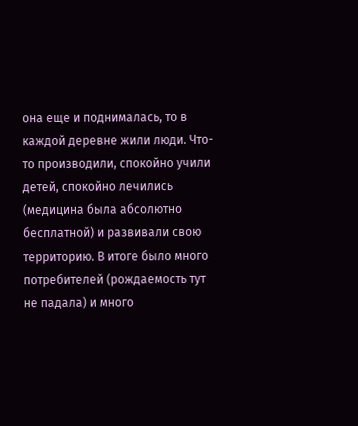она еще и поднималась, то в каждой деревне жили люди. Что-то производили, спокойно учили детей, спокойно лечились (медицина была абсолютно бесплатной) и развивали свою территорию. В итоге было много потребителей (рождаемость тут не падала) и много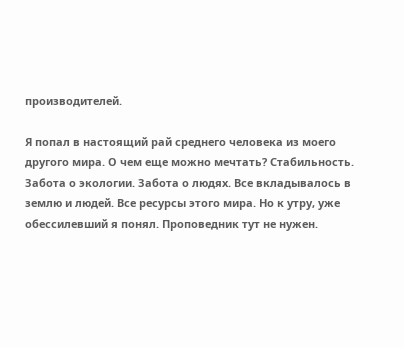производителей.

Я попал в настоящий рай среднего человека из моего другого мира. О чем еще можно мечтать? Стабильность. Забота о экологии. Забота о людях. Все вкладывалось в землю и людей. Все ресурсы этого мира. Но к утру, уже обессилевший я понял. Проповедник тут не нужен.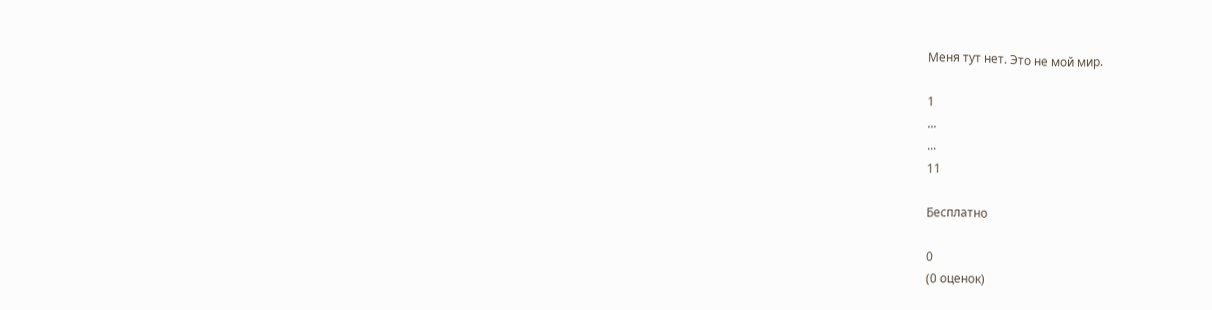Меня тут нет. Это не мой мир.

1
...
...
11

Бесплатно

0
(0 оценок)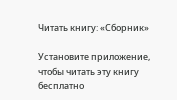Читать книгу: «Сборник»

Установите приложение, чтобы читать эту книгу бесплатно